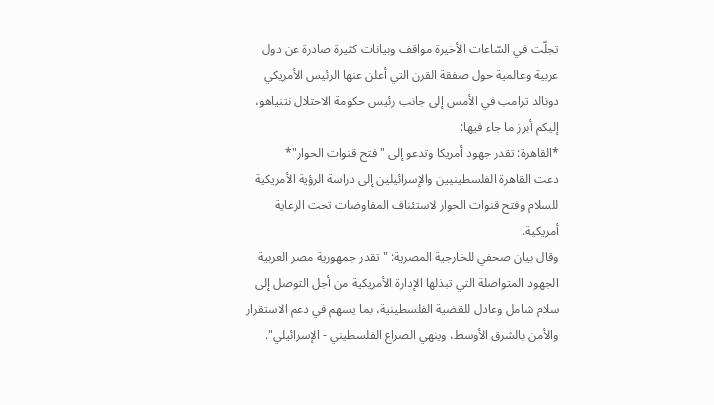تجلّت في السّاعات الأخيرة مواقف وبيانات كثيرة صادرة عن دول عربية وعالمية حول صفقة القرن التي أعلن عنها الرئيس الأمريكي دونالد ترامب في الأمس إلى جانب رئيس حكومة الاحتلال نتنياهو، إليكم أبرز ما جاء فيها:
*القاهرة: تقدر جهود أمريكا وتدعو إلى "فتح قنوات الحوار"*
دعت القاهرة الفلسطينيين والإسرائيلين إلى دراسة الرؤية الأمريكية للسلام وفتح قنوات الحوار لاستئناف المفاوضات تحت الرعاية أمريكية.
وقال بيان صحفي للخارجية المصرية: "تقدر جمهورية مصر العربية الجهود المتواصلة التي تبذلها الإدارة الأمريكية من أجل التوصل إلى سلام شامل وعادل للقضية الفلسطينية، بما يسهم في دعم الاستقرار والأمن بالشرق الأوسط، وينهي الصراع الفلسطيني - الإسرائيلي".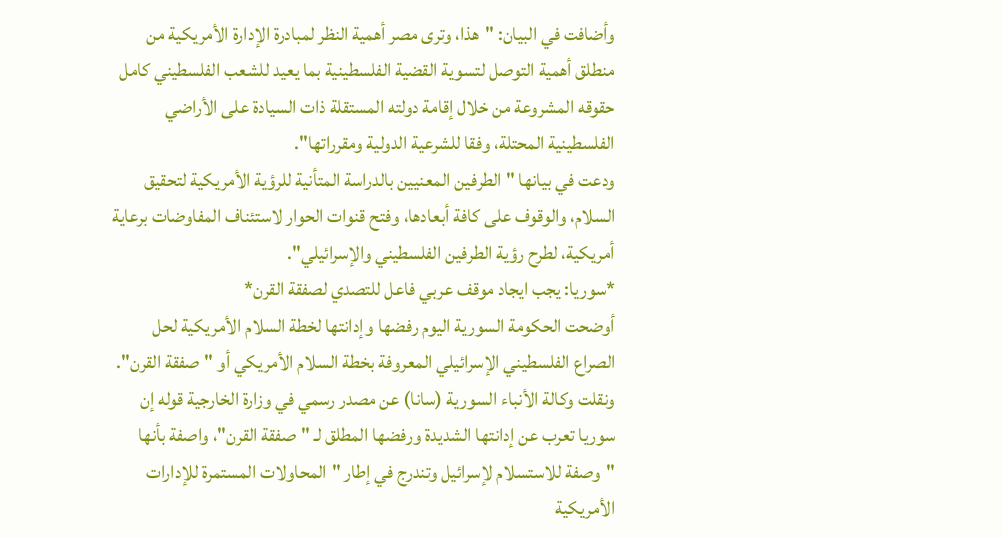وأضافت في البيان: "هذا، وترى مصر أهمية النظر لمبادرة الإدارة الأمريكية من منطلق أهمية التوصل لتسوية القضية الفلسطينية بما يعيد للشعب الفلسطيني كامل حقوقه المشروعة من خلال إقامة دولته المستقلة ذات السيادة على الأراضي الفلسطينية المحتلة، وفقا للشرعية الدولية ومقرراتها".
ودعت في بيانها "الطرفين المعنيين بالدراسة المتأنية للرؤية الأمريكية لتحقيق السلام، والوقوف على كافة أبعادها، وفتح قنوات الحوار لاستئناف المفاوضات برعاية أمريكية، لطرح رؤية الطرفين الفلسطيني والإسرائيلي".
*سوريا: يجب ايجاد موقف عربي فاعل للتصدي لصفقة القرن*
أوضحت الحكومة السورية اليوم رفضها وإدانتها لخطة السلام الأمريكية لحل الصراع الفلسطيني الإسرائيلي المعروفة بخطة السلام الأمريكي أو "صفقة القرن".
ونقلت وكالة الأنباء السورية (سانا) عن مصدر رسمي في وزارة الخارجية قوله إن سوريا تعرب عن إدانتها الشديدة ورفضها المطلق لـ "صفقة القرن"، واصفة بأنها "وصفة للاستسلام لإسرائيل وتندرج في إطار "المحاولات المستمرة للإدارات الأمريكية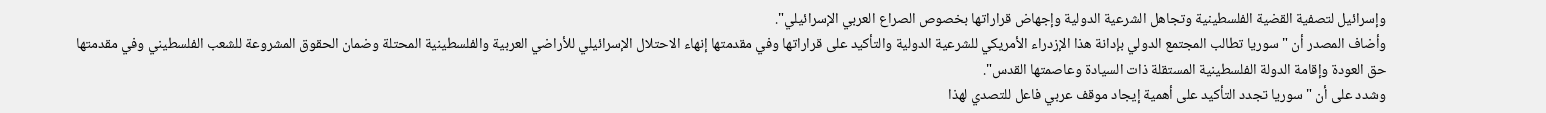وإسرائيل لتصفية القضية الفلسطينية وتجاهل الشرعية الدولية وإجهاض قراراتها بخصوص الصراع العربي الإسرائيلي".
وأضاف المصدر أن " سوريا تطالب المجتمع الدولي بإدانة هذا الإزدراء الأمريكي للشرعية الدولية والتأكيد على قراراتها وفي مقدمتها إنهاء الاحتلال الإسرائيلي للأراضي العربية والفلسطينية المحتلة وضمان الحقوق المشروعة للشعب الفلسطيني وفي مقدمتها حق العودة وإقامة الدولة الفلسطينية المستقلة ذات السيادة وعاصمتها القدس".
وشدد على أن "سوريا تجدد التأكيد على أهمية إيجاد موقف عربي فاعل للتصدي لهذا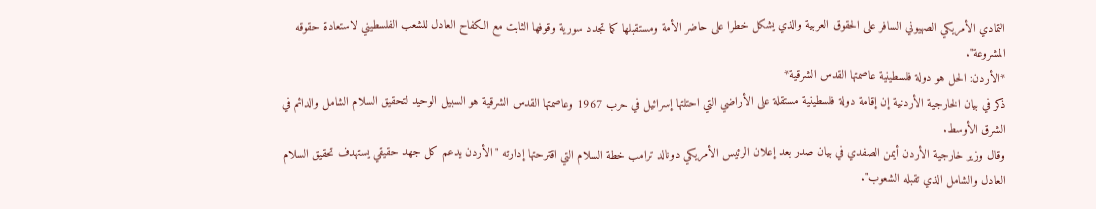التمادي الأمريكي الصهيوني السافر على الحقوق العربية والذي يشكل خطرا على حاضر الأمة ومستقبلها كما تجدد سورية وقوفها الثابت مع الكفاح العادل للشعب الفلسطيني لاستعادة حقوقه المشروعة".
*الأردن: الحل هو دولة فلسطينية عاصمتها القدس الشرقية*
ذكر في بيان الخارجية الأردنية إن إقامة دولة فلسطينية مستقلة على الأراضي التي احتلتها إسرائيل في حرب 1967 وعاصمتها القدس الشرقية هو السبيل الوحيد لتحقيق السلام الشامل والدائم في الشرق الأوسط.
وقال وزير خارجية الأردن أيمن الصفدي في بيان صدر بعد إعلان الرئيس الأمريكي دونالد ترامب خطة السلام التي اقترحتها إدارته "الأردن يدعم كل جهد حقيقي يستهدف تحقيق السلام العادل والشامل الذي تقبله الشعوب".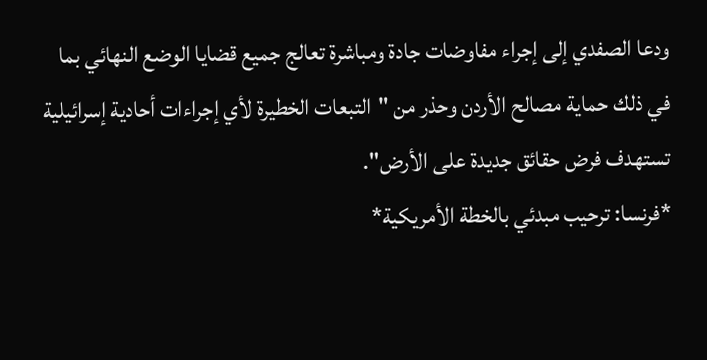ودعا الصفدي إلى إجراء مفاوضات جادة ومباشرة تعالج جميع قضايا الوضع النهائي بما في ذلك حماية مصالح الأردن وحذر من "التبعات الخطيرة لأي إجراءات أحادية إسرائيلية تستهدف فرض حقائق جديدة على الأرض".
*فرنسا: ترحيب مبدئي بالخطة الأمريكية*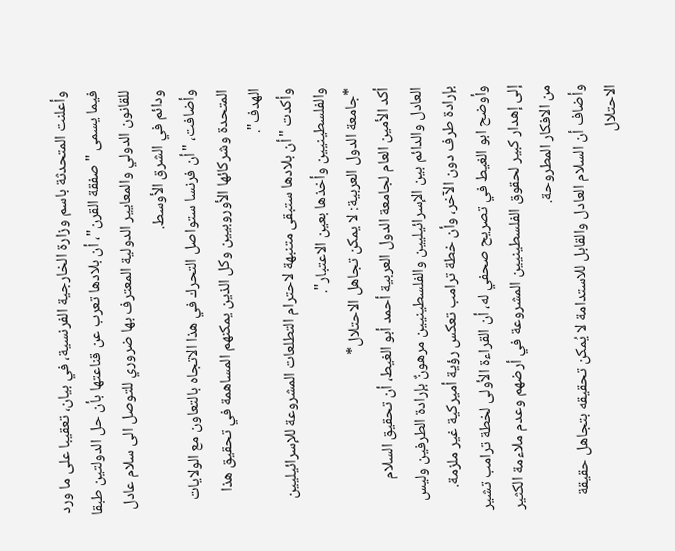وأعلنت المتحدثة باسم وزارة الخارجية الفرنسية، في بيان، تعقيبا على ما ورد فيما يسمى "صفقة القرن"، أن بلادها تعرب عن قناعتها بأن حل الدولتين طبقا للقانون الدولي والمعايير الدولية المعترف بها ضروري للتوصل الى سلام عادل ودائم في الشرق الأوسط.
وأضافت، "أن فرنسا ستواصل التحرك في هذا الاتجاه بالتعاون مع الولايات المتحدة وشركائها الأوروبيين وكل الذين يمكنهم المساهمة في تحقيق هذا الهدف".
وأكدت "أن بلادها ستبقى متنبهة لاحترام التطلعات المشروعة للإسرائيليين والفلسطينيين وأخذها بعين الاعتبار".
*جامعة الدول العربية: لا يمكن تجاهل الاحتلال*
أكد الأمين العام لجامعة الدول العربية أحمد أبو الغيط، أن تحقيق السلام العادل والدائم بين الإسرائيليين والفلسطينيين مرهونٌ بإرادة الطرفين وليس بإرادة طرف دون الآخر، وأن خطة ترامب تعكس رؤية أميركية غير ملزمة.
وأوضح ابو الغيط في تصريح صحفي له، أن القراءة الأولى لخطة ترامب تشير إلى إهدار كبير لحقوق الفلسطينيين المشروعة في أرضهم وعدم ملاءمة الكثير من الافكار المطروحة.
وأضاف أن السلام العادل والقابل للاستدامة لا يُمكن تحقيقه بتجاهل حقيقة الاحتلال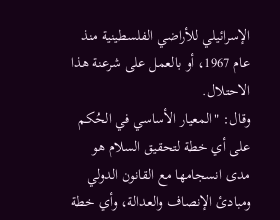الإسرائيلي للأراضي الفلسطينية منذ عام 1967، أو بالعمل على شرعنة هذا الاحتلال.
وقال: "المعيار الأساسي في الحُكم على أي خطة لتحقيق السلام هو مدى انسجامها مع القانون الدولي ومبادئ الإنصاف والعدالة، وأي خطة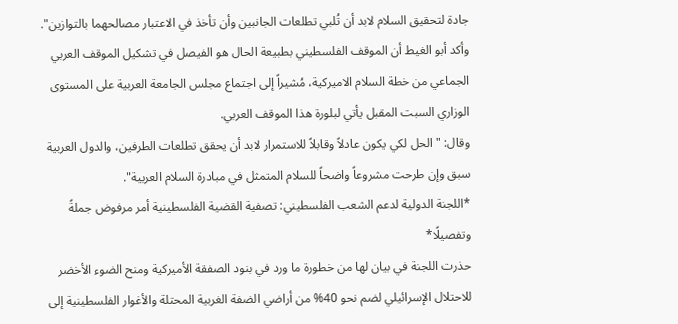جادة لتحقيق السلام لابد أن تُلبي تطلعات الجانبين وأن تأخذ في الاعتبار مصالحهما بالتوازين".
وأكد أبو الغيط أن الموقف الفلسطيني بطبيعة الحال هو الفيصل في تشكيل الموقف العربي الجماعي من خطة السلام الاميركية، مُشيراً إلى اجتماع مجلس الجامعة العربية على المستوى الوزاري السبت المقبل يأتي لبلورة هذا الموقف العربي.
وقال: "الحل لكي يكون عادلاً وقابلاً للاستمرار لابد أن يحقق تطلعات الطرفين، والدول العربية سبق وإن طرحت مشروعاً واضحاً للسلام المتمثل في مبادرة السلام العربية".
*اللجنة الدولية لدعم الشعب الفلسطيني: تصفية القضية الفلسطينية أمر مرفوض جملةً وتفصيلًا*
حذرت اللجنة في بيان لها من خطورة ما ورد في بنود الصفقة الأميركية ومنح الضوء الأخضر للاحتلال الإسرائيلي لضم نحو 40% من أراضي الضفة الغربية المحتلة والأغوار الفلسطينية إلى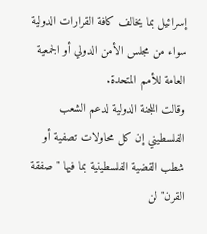إسرائيل بما يخالف كافة القرارات الدولية سواء من مجلس الأمن الدولي أو الجمعية العامة للأمم المتحدة.
وقالت اللجنة الدولية لدعم الشعب الفلسطيني إن كل محاولات تصفية أو شطب القضية الفلسطينية بما فيها "صفقة القرن" لن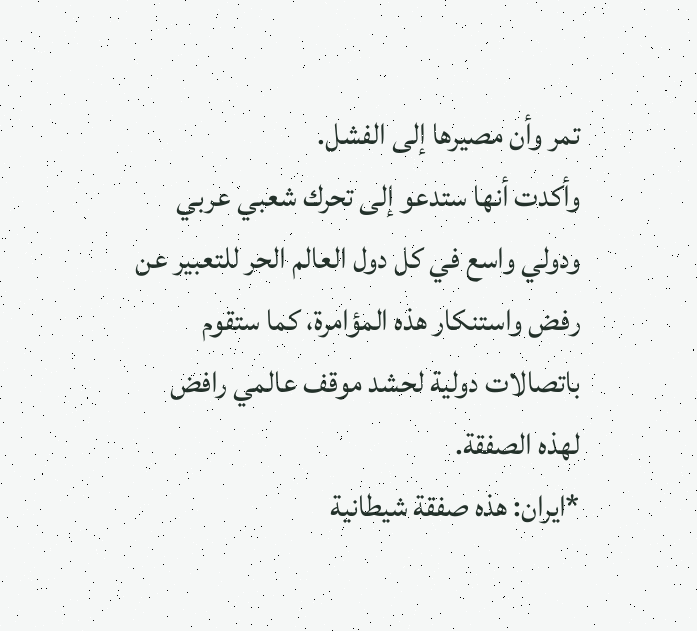تمر وأن مصيرها إلى الفشل.
وأكدت أنها ستدعو إلى تحرك شعبي عربي ودولي واسع في كل دول العالم الحر للتعبير عن رفض واستنكار هذه المؤامرة، كما ستقوم باتصالات دولية لحشد موقف عالمي رافض لهذه الصفقة.
*ايران: هذه صفقة شيطانية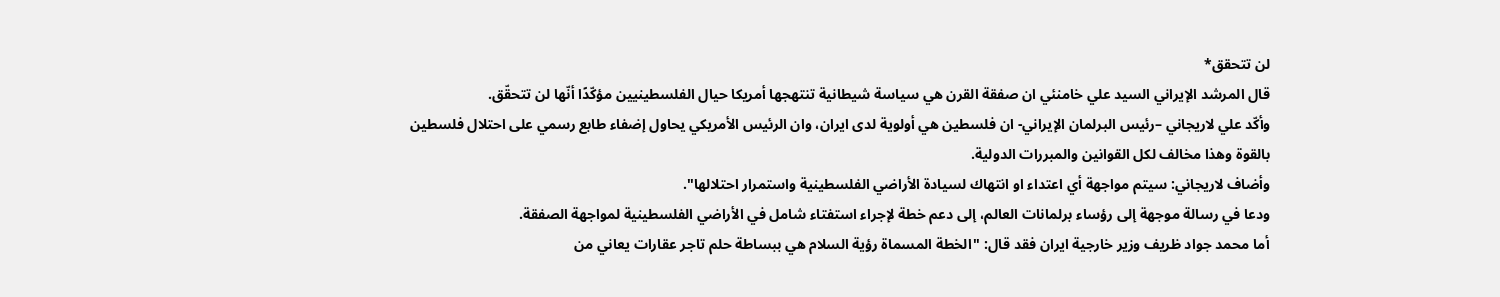لن تتحقق*
قال المرشد الإيراني السيد علي خامنئي ان صفقة القرن هي سياسة شيطانية تنتهجها أمريكا حيال الفلسطينيين مؤكّدًا أنّها لن تتحقّق.
وأكّد علي لاريجاني –رئيس البرلمان الإيراني- ان فلسطين هي أولوية لدى ايران، وان الرئيس الأمريكي يحاول إضفاء طابع رسمي على احتلال فلسطين بالقوة وهذا مخالف لكل القوانين والمبررات الدولية.
وأضاف لاريجاني: سيتم مواجهة أي اعتداء او انتهاك لسيادة الأراضي الفلسطينية واستمرار احتلالها".
ودعا في رسالة موجهة إلى رؤساء برلمانات العالم، إلى دعم خطة لإجراء استفتاء شامل في الأراضي الفلسطينية لمواجهة الصفقة.
أما محمد جواد ظريف وزير خارجية ايران فقد قال: "الخطة المسماة رؤية السلام هي ببساطة حلم تاجر عقارات يعاني من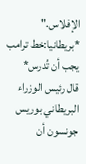الإفلاس."
*بريطانيا:خط ترامب يجب أن تُدرس*
قال رئيس الوزراء البريطاني بوريس جونسون أن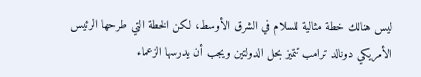ليس هنالك خطة مثالية للسلام في الشرق الأوسط، لكن الخطة التي طرحها الرئيس الأمريكي دونالد ترامب تتميز بحل الدولتين ويجب أن يدرسها الزعماء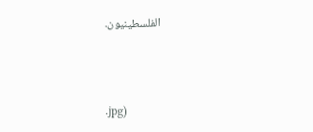الفلسطينيون.



.jpg)